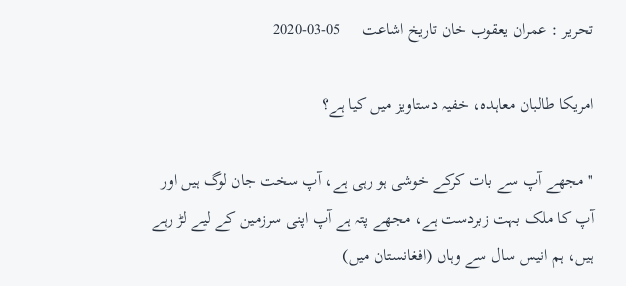تحریر : عمران یعقوب خان تاریخ اشاعت     05-03-2020

امریکا طالبان معاہدہ، خفیہ دستاویز میں کیا ہے؟

''مجھے آپ سے بات کرکے خوشی ہو رہی ہے، آپ سخت جان لوگ ہیں اور آپ کا ملک بہت زبردست ہے، مجھے پتہ ہے آپ اپنی سرزمین کے لیے لڑ رہے ہیں، ہم انیس سال سے وہاں (افغانستان میں)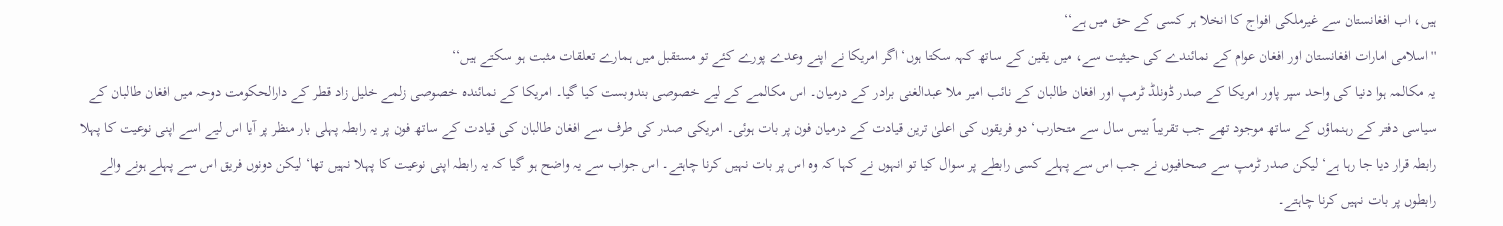ہیں، اب افغانستان سے غیرملکی افواج کا انخلا ہر کسی کے حق میں ہے‘‘
''اسلامی امارات افغانستان اور افغان عوام کے نمائندے کی حیثیت سے، میں یقین کے ساتھ کہہ سکتا ہوں‘ اگر امریکا نے اپنے وعدے پورے کئے تو مستقبل میں ہمارے تعلقات مثبت ہو سکتے ہیں‘‘
یہ مکالمہ ہوا دنیا کی واحد سپر پاور امریکا کے صدر ڈونلڈ ٹرمپ اور افغان طالبان کے نائب امیر ملا عبدالغنی برادر کے درمیان۔ اس مکالمے کے لیے خصوصی بندوبست کیا گیا۔ امریکا کے نمائندہ خصوصی زلمے خلیل زاد قطر کے دارالحکومت دوحہ میں افغان طالبان کے سیاسی دفتر کے رہنماؤں کے ساتھ موجود تھے جب تقریباً بیس سال سے متحارب‘ دو فریقوں کی اعلیٰ ترین قیادت کے درمیان فون پر بات ہوئی۔ امریکی صدر کی طرف سے افغان طالبان کی قیادت کے ساتھ فون پر یہ رابطہ پہلی بار منظر پر آیا اس لیے اسے اپنی نوعیت کا پہلا رابطہ قرار دیا جا رہا ہے‘ لیکن صدر ٹرمپ سے صحافیوں نے جب اس سے پہلے کسی رابطے پر سوال کیا تو انہوں نے کہا کہ وہ اس پر بات نہیں کرنا چاہتے۔ اس جواب سے یہ واضح ہو گیا کہ یہ رابطہ اپنی نوعیت کا پہلا نہیں تھا‘ لیکن دونوں فریق اس سے پہلے ہونے والے رابطوں پر بات نہیں کرنا چاہتے۔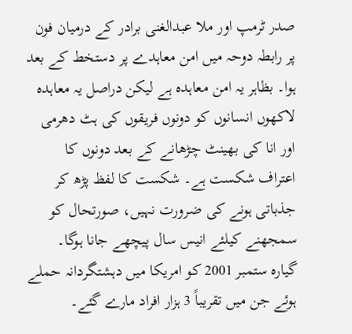صدر ٹرمپ اور ملا عبدالغنی برادر کے درمیان فون پر رابطہ دوحہ میں امن معاہدے پر دستخط کے بعد ہوا۔ بظاہر یہ امن معاہدہ ہے لیکن دراصل یہ معاہدہ لاکھوں انسانوں کو دونوں فریقوں کی ہٹ دھرمی اور انا کی بھینٹ چڑھانے کے بعد دونوں کا اعتراف شکست ہے۔ شکست کا لفظ پڑھ کر جذباتی ہونے کی ضرورت نہیں، صورتحال کو سمجھنے کیلئے انیس سال پیچھے جانا ہوگا۔
گیارہ ستمبر 2001 کو امریکا میں دہشتگردانہ حملے ہوئے جن میں تقریباً 3 ہزار افراد مارے گئے۔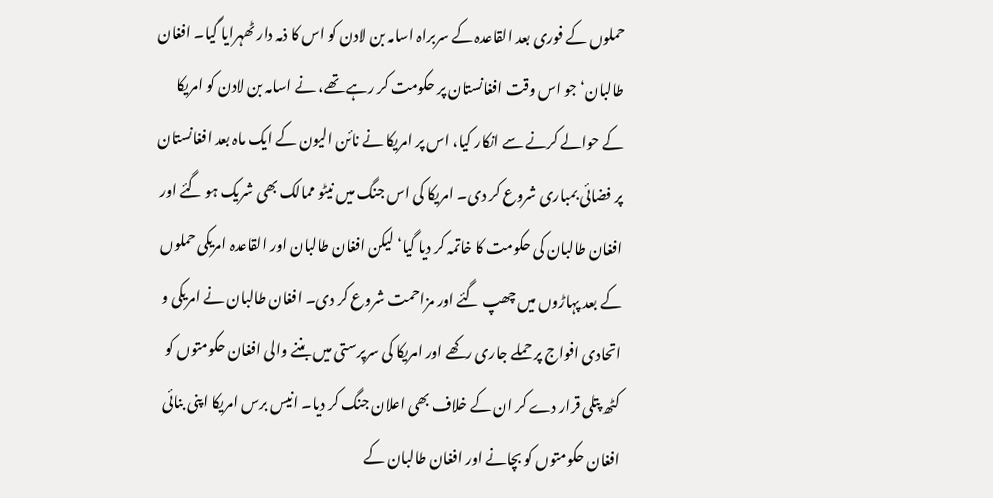حملوں کے فوری بعد القاعدہ کے سربراہ اسامہ بن لادن کو اس کا ذمہ دار ٹھہرایا گیا۔ افغان طالبان‘ جو اس وقت افغانستان پر حکومت کر رہے تھے، نے اسامہ بن لادن کو امریکا کے حوالے کرنے سے انکار کیا، اس پر امریکا نے نائن الیون کے ایک ماہ بعد افغانستان پر فضائی بمباری شروع کر دی۔ امریکا کی اس جنگ میں نیٹو ممالک بھی شریک ہو گئے اور افغان طالبان کی حکومت کا خاتمہ کر دیا گیا‘ لیکن افغان طالبان اور القاعدہ امریکی حملوں کے بعد پہاڑوں میں چھپ گئے اور مزاحمت شروع کر دی۔ افغان طالبان نے امریکی و اتحادی افواج پر حملے جاری رکھے اور امریکا کی سرپرستی میں بننے والی افغان حکومتوں کو کٹھ پتلی قرار دے کر ان کے خلاف بھی اعلان جنگ کر دیا۔ انیس برس امریکا اپنی بنائی افغان حکومتوں کو بچانے اور افغان طالبان کے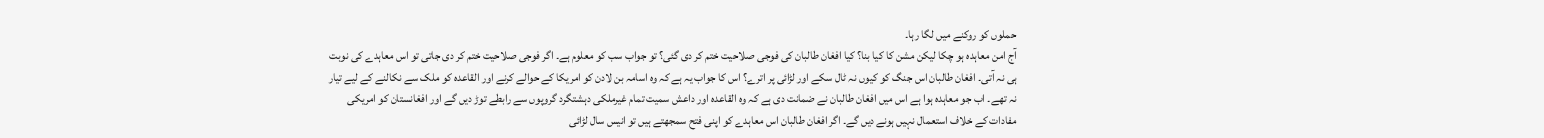حملوں کو روکنے میں لگا رہا۔
آج امن معاہدہ ہو چکا لیکن مشن کا کیا بنا؟ کیا افغان طالبان کی فوجی صلاحیت ختم کر دی گئی؟ تو جواب سب کو معلوم ہے۔ اگر فوجی صلاحیت ختم کر دی جاتی تو اس معاہدے کی نوبت ہی نہ آتی۔ افغان طالبان اس جنگ کو کیوں نہ ٹال سکے اور لڑائی پر اترے؟ اس کا جواب یہ ہے کہ وہ اسامہ بن لادن کو امریکا کے حوالے کرنے اور القاعدہ کو ملک سے نکالنے کے لیے تیار نہ تھے۔ اب جو معاہدہ ہوا ہے اس میں افغان طالبان نے ضمانت دی ہے کہ وہ القاعدہ اور داعش سمیت تمام غیرملکی دہشتگرد گروپوں سے رابطے توڑ دیں گے اور افغانستان کو امریکی مفادات کے خلاف استعمال نہیں ہونے دیں گے۔ اگر افغان طالبان اس معاہدے کو اپنی فتح سمجھتے ہیں تو انیس سال لڑائی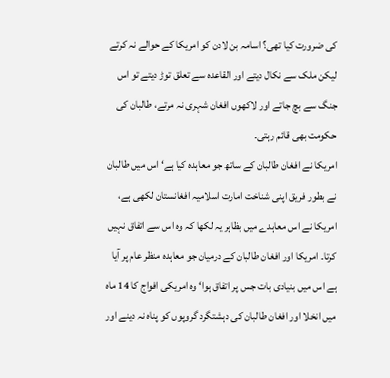کی ضرورت کیا تھی؟ اسامہ بن لادن کو امریکا کے حوالے نہ کرتے لیکن ملک سے نکال دیتے اور القاعدہ سے تعلق توڑ دیتے تو اس جنگ سے بچ جاتے اور لاکھوں افغان شہری نہ مرتے، طالبان کی حکومت بھی قائم رہتی۔
امریکا نے افغان طالبان کے ساتھ جو معاہدہ کیا ہے‘ اس میں طالبان نے بطور فریق اپنی شناخت امارت اسلامیہ افغانستان لکھی ہے، امریکا نے اس معاہدے میں بظاہر یہ لکھا کہ وہ اس سے اتفاق نہیں کرتا۔ امریکا اور افغان طالبان کے درمیان جو معاہدہ منظر عام پر آیا ہے اس میں بنیادی بات جس پر اتفاق ہوا‘ وہ امریکی افواج کا 14 ماہ میں انخلا اور افغان طالبان کی دہشتگرد گروپوں کو پناہ نہ دینے اور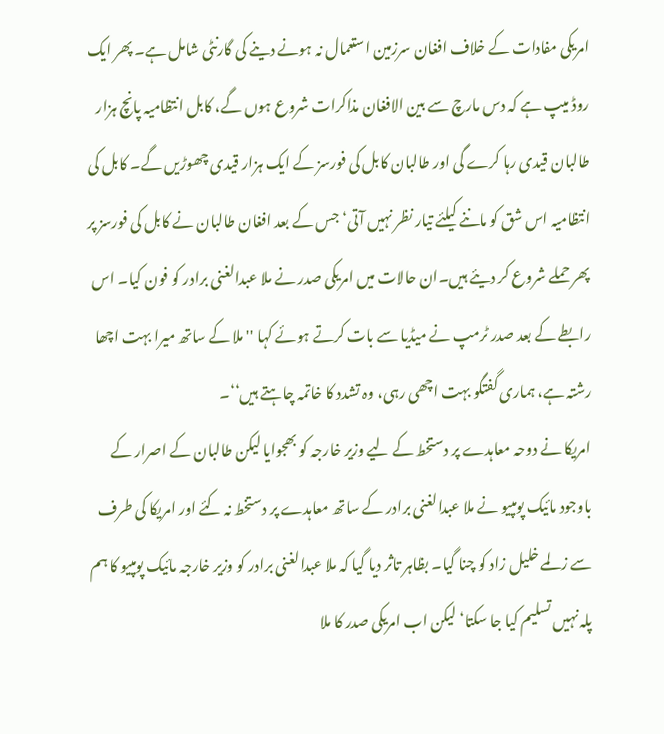امریکی مفادات کے خلاف افغان سرزمین استعمال نہ ہونے دینے کی گارنٹی شامل ہے۔ پھر ایک روڈ میپ ہے کہ دس مارچ سے بین الافغان مذاکرات شروع ہوں گے، کابل انتظامیہ پانچ ہزار طالبان قیدی رہا کرے گی اور طالبان کابل کی فورسز کے ایک ہزار قیدی چھوڑیں گے۔ کابل کی انتظامیہ اس شق کو ماننے کیلئے تیار نظر نہیں آتی‘ جس کے بعد افغان طالبان نے کابل کی فورسز پر پھر حملے شروع کر دیئے ہیں۔ان حالات میں امریکی صدر نے ملا عبدالغنی برادر کو فون کیا۔ اس رابطے کے بعد صدر ٹرمپ نے میڈیا سے بات کرتے ہوئے کہا ''ملا کے ساتھ میرا بہت اچھا رشتہ ہے، ہماری گفتگو بہت اچھی رہی، وہ تشدد کا خاتمہ چاہتے ہیں‘‘۔
امریکا نے دوحہ معاہدے پر دستخط کے لیے وزیر خارجہ کو بھجوایا لیکن طالبان کے اصرار کے باوجود مائیک پومپیو نے ملا عبدالغنی برادر کے ساتھ معاہدے پر دستخط نہ کئے اور امریکا کی طرف سے زلمے خلیل زاد کو چنا گیا۔ بظاہر تاثر دیا گیا کہ ملا عبدالغنی برادر کو وزیر خارجہ مائیک پومپیو کا ہم پلہ نہیں تسلیم کیا جا سکتا‘ لیکن اب امریکی صدر کا ملا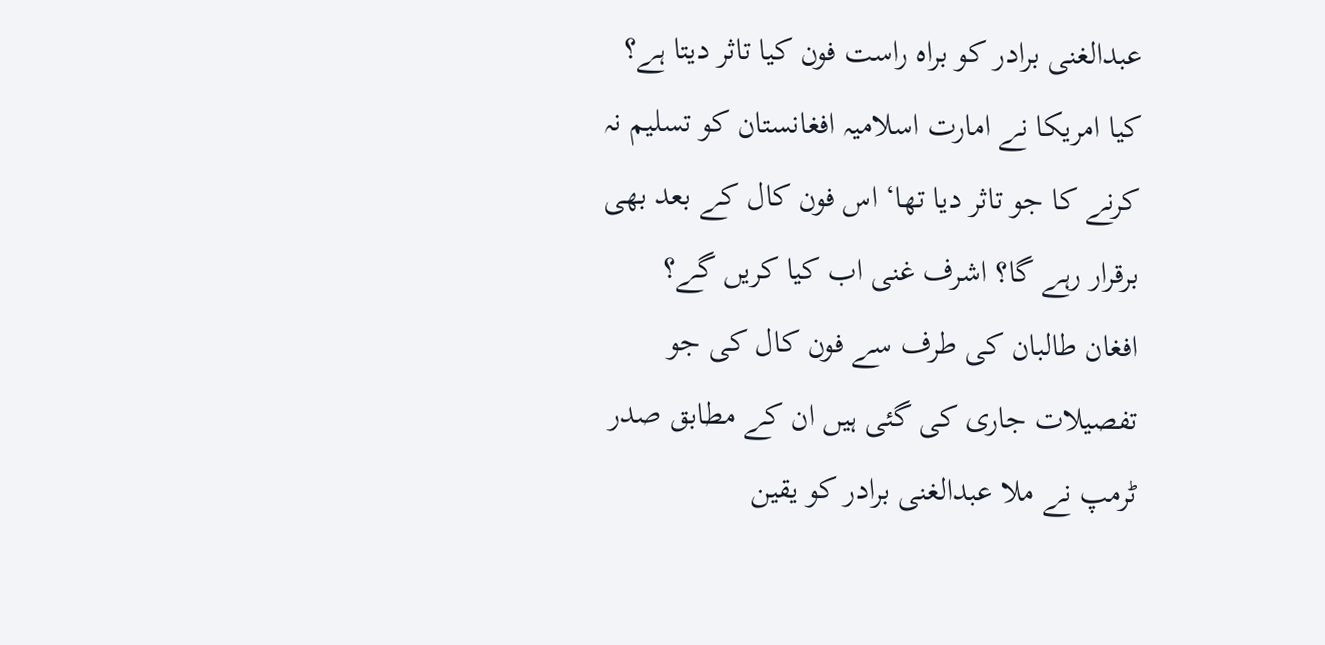عبدالغنی برادر کو براہ راست فون کیا تاثر دیتا ہے؟ کیا امریکا نے امارت اسلامیہ افغانستان کو تسلیم نہ کرنے کا جو تاثر دیا تھا‘ اس فون کال کے بعد بھی برقرار رہے گا؟ اشرف غنی اب کیا کریں گے؟
افغان طالبان کی طرف سے فون کال کی جو تفصیلات جاری کی گئی ہیں ان کے مطابق صدر ٹرمپ نے ملا عبدالغنی برادر کو یقین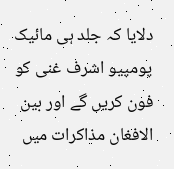دلایا کہ جلد ہی مائیک پومپیو اشرف غنی کو فون کریں گے اور بین الافغان مذاکرات میں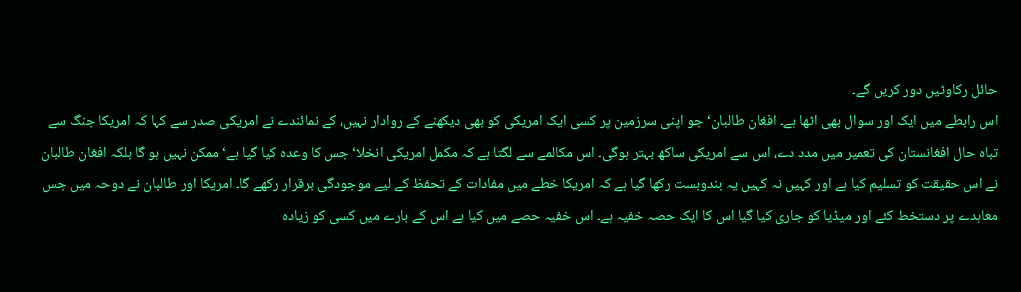حائل رکاوٹیں دور کریں گے۔
اس رابطے میں ایک اور سوال بھی اٹھا ہے۔ افغان طالبان‘ جو اپنی سرزمین پر کسی ایک امریکی کو بھی دیکھنے کے روادار نہیں، کے نمائندے نے امریکی صدر سے کہا کہ امریکا جنگ سے تباہ حال افغانستان کی تعمیر میں مدد دے، اس سے امریکی ساکھ بہتر ہوگی۔ اس مکالمے سے لگتا ہے کہ مکمل امریکی انخلا‘ جس کا وعدہ کیا گیا ہے‘ ممکن نہیں ہو گا بلکہ افغان طالبان نے اس حقیقت کو تسلیم کیا ہے اور کہیں نہ کہیں یہ بندوبست رکھا گیا ہے کہ امریکا خطے میں مفادات کے تحفظ کے لیے موجودگی برقرار رکھے گا۔ امریکا اور طالبان نے دوحہ میں جس معاہدے پر دستخط کئے اور میڈیا کو جاری کیا گیا اس کا ایک حصہ خفیہ ہے۔ اس خفیہ حصے میں کیا ہے اس کے بارے میں کسی کو زیادہ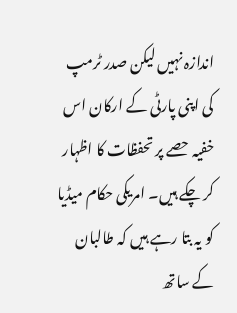اندازہ نہیں لیکن صدر ٹرمپ کی اپنی پارٹی کے ارکان اس خفیہ حصے پر تحفظات کا اظہار کر چکے ہیں۔ امریکی حکام میڈیا کو یہ بتا رہے ہیں کہ طالبان کے ساتھ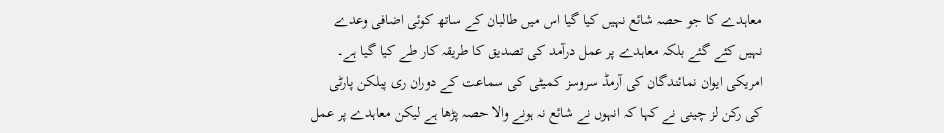معاہدے کا جو حصہ شائع نہیں کیا گیا اس میں طالبان کے ساتھ کوئی اضافی وعدے نہیں کئے گئے بلکہ معاہدے پر عمل درآمد کی تصدیق کا طریقہ کار طے کیا گیا ہے۔ امریکی ایوان نمائندگان کی آرمڈ سروسز کمیٹی کی سماعت کے دوران ری پبلکن پارٹی کی رکن لز چینی نے کہا کہ انہوں نے شائع نہ ہونے والا حصہ پڑھا ہے لیکن معاہدے پر عمل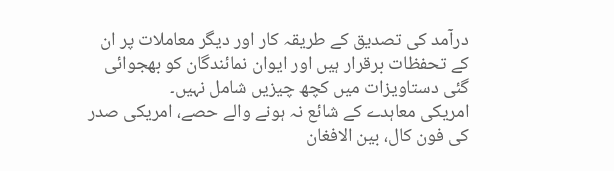درآمد کی تصدیق کے طریقہ کار اور دیگر معاملات پر ان کے تحفظات برقرار ہیں اور ایوان نمائندگان کو بھجوائی گئی دستاویزات میں کچھ چیزیں شامل نہیں۔
امریکی معاہدے کے شائع نہ ہونے والے حصے، امریکی صدر کی فون کال، بین الافغان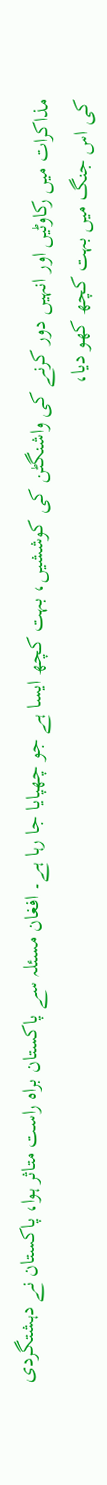مذاکرات میں رکاوٹیں اور انہیں دور کرنے کی واشنگٹن کی کوششیں، بہت کچھ ایسا ہے جو چھپایا جا رہا ہے۔ افغان مسئلہ سے پاکستان براہ راست متاثر ہوا، پاکستان نے دہشتگردی کی اس جنگ میں بہت کچھ کھو دیا،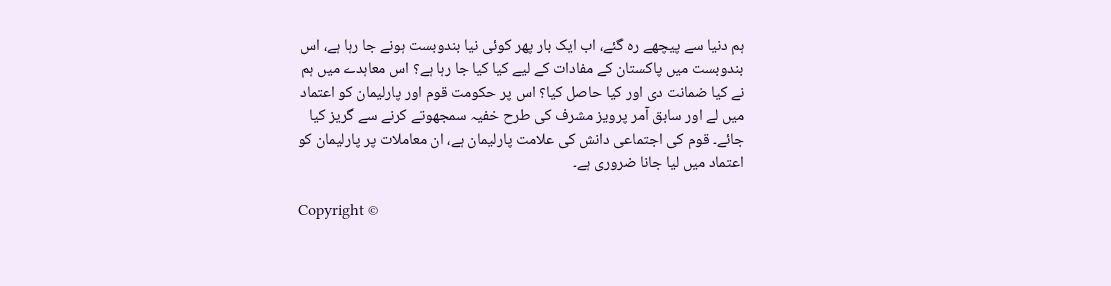ہم دنیا سے پیچھے رہ گئے، اب ایک بار پھر کوئی نیا بندوبست ہونے جا رہا ہے، اس بندوبست میں پاکستان کے مفادات کے لیے کیا کیا جا رہا ہے؟ اس معاہدے میں ہم نے کیا ضمانت دی اور کیا حاصل کیا؟ اس پر حکومت قوم اور پارلیمان کو اعتماد میں لے اور سابق آمر پرویز مشرف کی طرح خفیہ سمجھوتے کرنے سے گریز کیا جائے۔ قوم کی اجتماعی دانش کی علامت پارلیمان ہے، ان معاملات پر پارلیمان کو اعتماد میں لیا جانا ضروری ہے۔

Copyright ©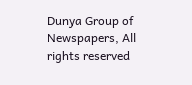Dunya Group of Newspapers, All rights reserved